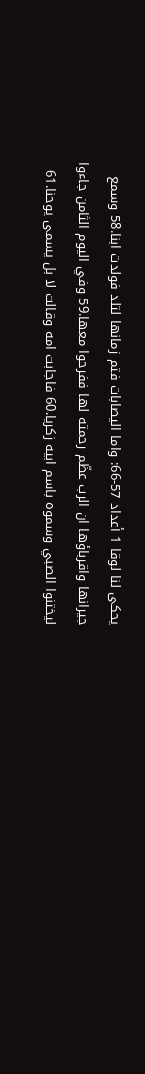يحكى لنا لوقا 1 أعداد 57-66: واما اليصابات فتم زمانها لتلد فولدت ابنا.58 وسمع جيرانها واقرباؤها ان الرب عظّم رحمته لها ففرحوا معها.59 وفي اليوم الثامن جاءوا ليختنوا الصبي وسموه باسم ابيه زكريا.60 فاجابت امه وقالت لا بل يسمى يوحنا.61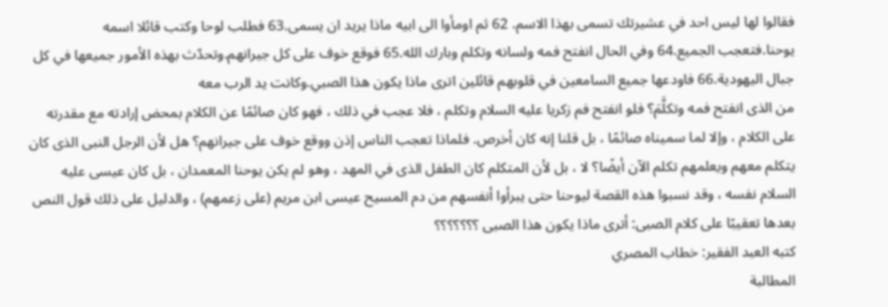فقالوا لها ليس احد في عشيرتك تسمى بهذا الاسم. 62 ثم اومأوا الى ابيه ماذا يريد ان يسمى.63 فطلب لوحا وكتب قائلا اسمه يوحنا.فتعجب الجميع.64 وفي الحال انفتح فمه ولسانه وتكلم وبارك الله.65 فوقع خوف على كل جيرانهم.وتحدّث بهذه الأمور جميعها في كل جبال اليهودية.66 فاودعها جميع السامعين في قلوبهم قائلين اترى ماذا يكون هذا الصبي.وكانت يد الرب معه
من الذى انفتح فمه وتكلَّمَ؟ فلو انفتح فم زكريا عليه السلام وتكلم ، فلا عجب في ذلك ، فهو كان صائمًا عن الكلام بمحض إرادته مع مقدرته على الكلام ، وإلا لما سميناه صائمًا ، بل قلنا إنه كان أخرص. فلماذا تعجب الناس إذن ووقع خوف على جيرانهم؟ هل لأن الرجل النبى الذى كان يتكلم معهم ويعلمهم تكلم الآن أيضًا؟ لا ، بل لأن المتكلم كان الطفل الذى في المهد ، وهو لم يكن يوحنا المعمدان ، بل كان عيسى عليه السلام نفسه ، وقد نسبوا هذه القصة ليوحنا حتى يبرأوا أنفسهم من دم المسيح عيسى ابن مريم (على زعمهم) ، والدليل على ذلك قول النص بعدها تعقيبًا على كلام الصبى: أترى ماذا يكون هذا الصبى ؟؟؟؟؟؟؟
كتبه العبد الفقير: خطاب المصري
المطالبة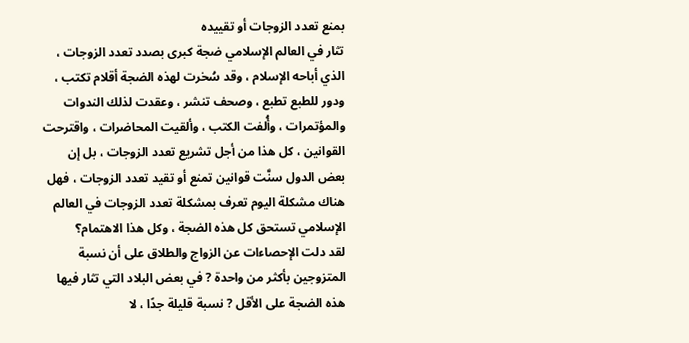بمنع تعدد الزوجات أو تقييده
تثار في العالم الإسلامي ضجة كبرى بصدد تعدد الزوجات ، الذي أباحه الإسلام ، وقد سُخرت لهذه الضجة أقلام تكتب ، ودور للطبع تطبع ، وصحف تنشر ، وعقدت لذلك الندوات والمؤتمرات ، وأُلفت الكتب ، وألقيت المحاضرات ، واقترحت القوانين ، كل هذا من أجل تشريع تعدد الزوجات ، بل إن بعض الدول سنَّت قوانين تمنع أو تقيد تعدد الزوجات ، فهل هناك مشكلة اليوم تعرف بمشكلة تعدد الزوجات في العالم الإسلامي تستحق كل هذه الضجة ، وكل هذا الاهتمام؟
لقد دلت الإحصاءات عن الزواج والطلاق على أن نسبة المتزوجين بأكثر من واحدة ? في بعض البلاد التي تثار فيها هذه الضجة على الأقل ? نسبة قليلة جدًا ، لا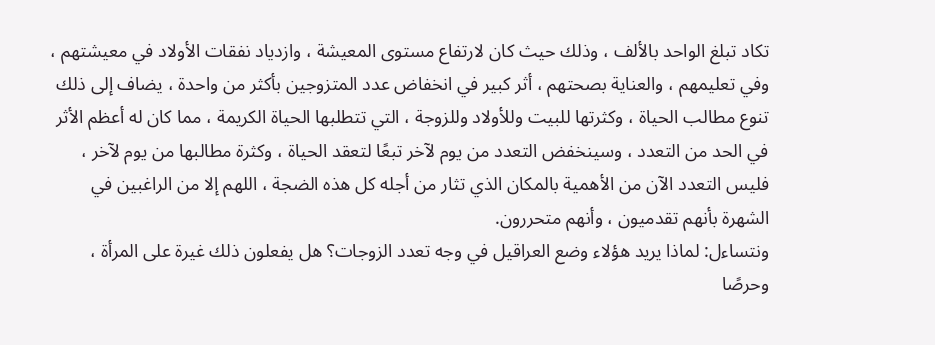تكاد تبلغ الواحد بالألف ، وذلك حيث كان لارتفاع مستوى المعيشة ، وازدياد نفقات الأولاد في معيشتهم ، وفي تعليمهم ، والعناية بصحتهم ، أثر كبير في انخفاض عدد المتزوجين بأكثر من واحدة ، يضاف إلى ذلك تنوع مطالب الحياة ، وكثرتها للبيت وللأولاد وللزوجة ، التي تتطلبها الحياة الكريمة ، مما كان له أعظم الأثر في الحد من التعدد ، وسينخفض التعدد من يوم لآخر تبعًا لتعقد الحياة ، وكثرة مطالبها من يوم لآخر ، فليس التعدد الآن من الأهمية بالمكان الذي تثار من أجله كل هذه الضجة ، اللهم إلا من الراغبين في الشهرة بأنهم تقدميون ، وأنهم متحررون.
ونتساءل: لماذا يريد هؤلاء وضع العراقيل في وجه تعدد الزوجات؟ هل يفعلون ذلك غيرة على المرأة ، وحرصًا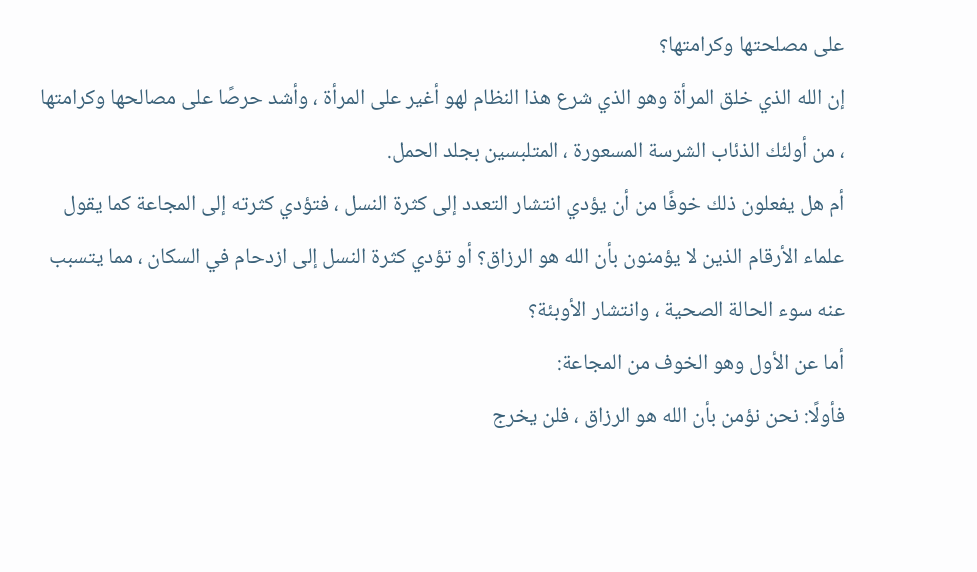على مصلحتها وكرامتها؟
إن الله الذي خلق المرأة وهو الذي شرع هذا النظام لهو أغير على المرأة ، وأشد حرصًا على مصالحها وكرامتها ، من أولئك الذئاب الشرسة المسعورة ، المتلبسين بجلد الحمل.
أم هل يفعلون ذلك خوفًا من أن يؤدي انتشار التعدد إلى كثرة النسل ، فتؤدي كثرته إلى المجاعة كما يقول علماء الأرقام الذين لا يؤمنون بأن الله هو الرزاق؟ أو تؤدي كثرة النسل إلى ازدحام في السكان ، مما يتسبب عنه سوء الحالة الصحية ، وانتشار الأوبئة؟
أما عن الأول وهو الخوف من المجاعة:
فأولًا: نحن نؤمن بأن الله هو الرزاق ، فلن يخرج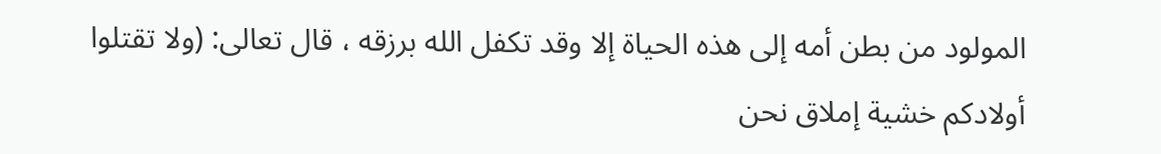المولود من بطن أمه إلى هذه الحياة إلا وقد تكفل الله برزقه ، قال تعالى: (ولا تقتلوا أولادكم خشية إملاق نحن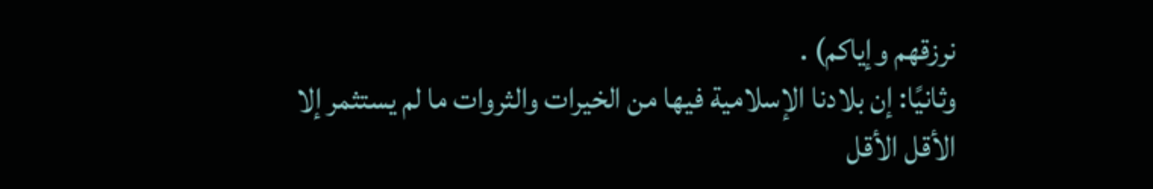نرزقهم وإياكم) .
وثانيًا: إن بلادنا الإسلامية فيها من الخيرات والثروات ما لم يستثمر إلا الأقل الأقل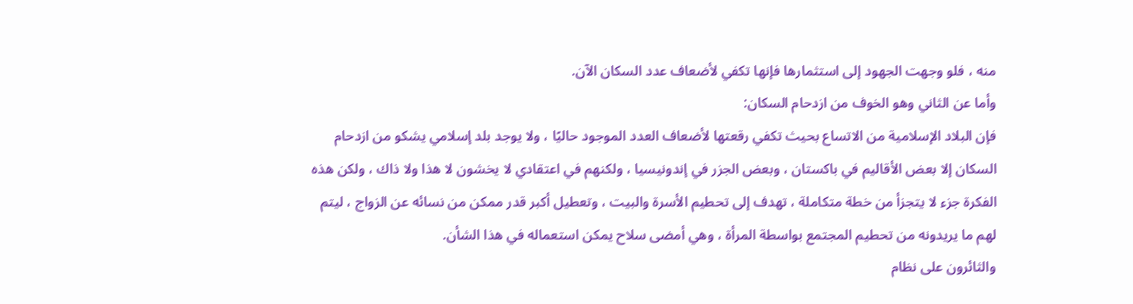منه ، فلو وجهت الجهود إلى استثمارها فإنها تكفي لأضعاف عدد السكان الآن.
وأما عن الثاني وهو الخوف من ازدحام السكان:
فإن البلاد الإسلامية من الاتساع بحيث تكفي رقعتها لأضعاف العدد الموجود حاليًا ، ولا يوجد بلد إسلامي يشكو من ازدحام السكان إلا بعض الأقاليم في باكستان ، وبعض الجزر في إندونيسيا ، ولكنهم في اعتقادي لا يخشون لا هذا ولا ذاك ، ولكن هذه الفكرة جزء لا يتجزأ من خطة متكاملة ، تهدف إلى تحطيم الأسرة والبيت ، وتعطيل أكبر قدر ممكن من نسائه عن الزواج ، ليتم لهم ما يريدونه من تحطيم المجتمع بواسطة المرأة ، وهي أمضى سلاح يمكن استعماله في هذا الشأن.
والثائرون على نظام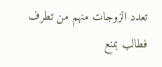تعدد الزوجات منهم من تطرف فطالب بمنع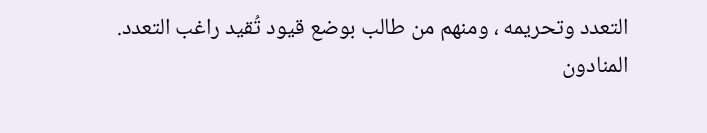التعدد وتحريمه ، ومنهم من طالب بوضع قيود تُقيد راغب التعدد.
المنادون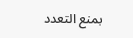بمنع التعدد